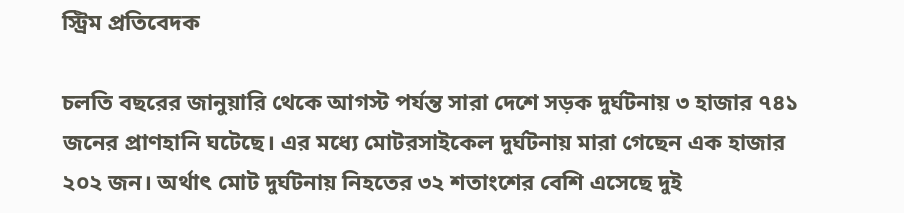স্ট্রিম প্রতিবেদক

চলতি বছরের জানুয়ারি থেকে আগস্ট পর্যন্ত সারা দেশে সড়ক দুর্ঘটনায় ৩ হাজার ৭৪১ জনের প্রাণহানি ঘটেছে। এর মধ্যে মোটরসাইকেল দুর্ঘটনায় মারা গেছেন এক হাজার ২০২ জন। অর্থাৎ মোট দুর্ঘটনায় নিহতের ৩২ শতাংশের বেশি এসেছে দুই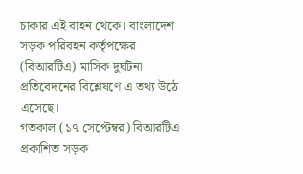চাকার এই বাহন থেকে। বাংলাদেশ সড়ক পরিবহন কর্তৃপক্ষের (বিআরটিএ) মাসিক দুর্ঘটনা প্রতিবেদনের বিশ্লেষণে এ তথ্য উঠে এসেছে।
গতকাল (১৭ সেপ্টেম্বর) বিআরটিএ প্রকাশিত সড়ক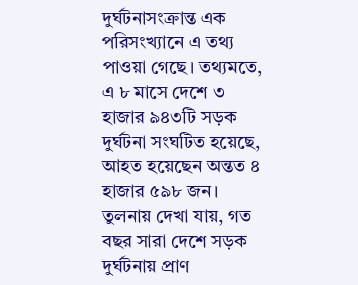দুর্ঘটনাসংক্রান্ত এক পরিসংখ্যানে এ তথ্য পাওয়া গেছে। তথ্যমতে, এ ৮ মাসে দেশে ৩ হাজার ৯৪৩টি সড়ক দুর্ঘটনা সংঘটিত হয়েছে, আহত হয়েছেন অন্তত ৪ হাজার ৫৯৮ জন। তুলনায় দেখা যায়, গত বছর সারা দেশে সড়ক দুর্ঘটনায় প্রাণ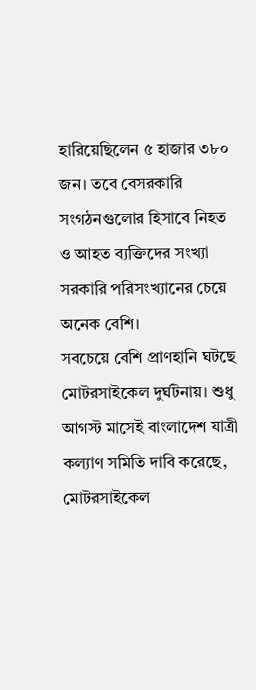হারিয়েছিলেন ৫ হাজার ৩৮০ জন। তবে বেসরকারি সংগঠনগুলোর হিসাবে নিহত ও আহত ব্যক্তিদের সংখ্যা সরকারি পরিসংখ্যানের চেয়ে অনেক বেশি।
সবচেয়ে বেশি প্রাণহানি ঘটছে মোটরসাইকেল দুর্ঘটনায়। শুধু আগস্ট মাসেই বাংলাদেশ যাত্রী কল্যাণ সমিতি দাবি করেছে, মোটরসাইকেল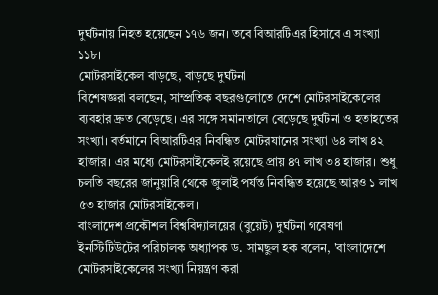দুর্ঘটনায় নিহত হয়েছেন ১৭৬ জন। তবে বিআরটিএর হিসাবে এ সংখ্যা ১১৮।
মোটরসাইকেল বাড়ছে, বাড়ছে দুর্ঘটনা
বিশেষজ্ঞরা বলছেন, সাম্প্রতিক বছরগুলোতে দেশে মোটরসাইকেলের ব্যবহার দ্রুত বেড়েছে। এর সঙ্গে সমানতালে বেড়েছে দুর্ঘটনা ও হতাহতের সংখ্যা। বর্তমানে বিআরটিএর নিবন্ধিত মোটরযানের সংখ্যা ৬৪ লাখ ৪২ হাজার। এর মধ্যে মোটরসাইকেলই রয়েছে প্রায় ৪৭ লাখ ৩৪ হাজার। শুধু চলতি বছরের জানুয়ারি থেকে জুলাই পর্যন্ত নিবন্ধিত হয়েছে আরও ১ লাখ ৫৩ হাজার মোটরসাইকেল।
বাংলাদেশ প্রকৌশল বিশ্ববিদ্যালয়ের (বুয়েট) দুর্ঘটনা গবেষণা ইনস্টিটিউটের পরিচালক অধ্যাপক ড. সামছুল হক বলেন, 'বাংলাদেশে মোটরসাইকেলের সংখ্যা নিয়ন্ত্রণ করা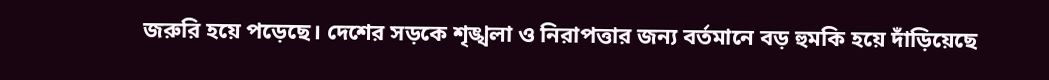জরুরি হয়ে পড়েছে। দেশের সড়কে শৃঙ্খলা ও নিরাপত্তার জন্য বর্তমানে বড় হুমকি হয়ে দাঁড়িয়েছে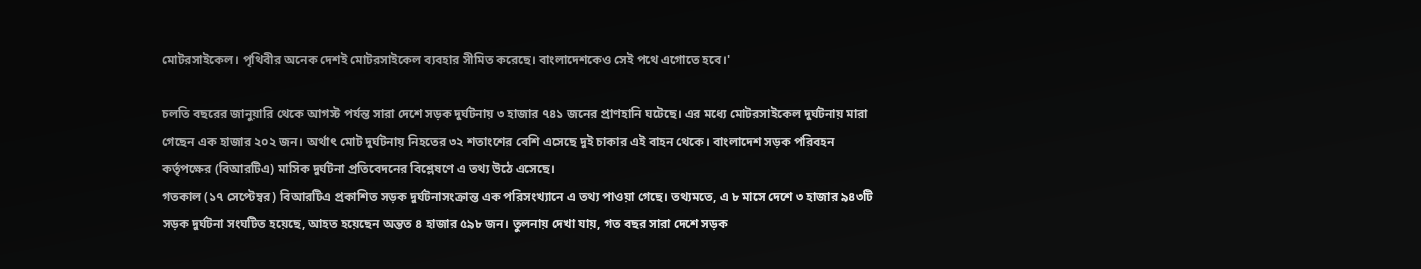মোটরসাইকেল। পৃথিবীর অনেক দেশই মোটরসাইকেল ব্যবহার সীমিত করেছে। বাংলাদেশকেও সেই পথে এগোতে হবে।'

চলতি বছরের জানুয়ারি থেকে আগস্ট পর্যন্ত সারা দেশে সড়ক দুর্ঘটনায় ৩ হাজার ৭৪১ জনের প্রাণহানি ঘটেছে। এর মধ্যে মোটরসাইকেল দুর্ঘটনায় মারা গেছেন এক হাজার ২০২ জন। অর্থাৎ মোট দুর্ঘটনায় নিহতের ৩২ শতাংশের বেশি এসেছে দুই চাকার এই বাহন থেকে। বাংলাদেশ সড়ক পরিবহন কর্তৃপক্ষের (বিআরটিএ) মাসিক দুর্ঘটনা প্রতিবেদনের বিশ্লেষণে এ তথ্য উঠে এসেছে।
গতকাল (১৭ সেপ্টেম্বর) বিআরটিএ প্রকাশিত সড়ক দুর্ঘটনাসংক্রান্ত এক পরিসংখ্যানে এ তথ্য পাওয়া গেছে। তথ্যমতে, এ ৮ মাসে দেশে ৩ হাজার ৯৪৩টি সড়ক দুর্ঘটনা সংঘটিত হয়েছে, আহত হয়েছেন অন্তত ৪ হাজার ৫৯৮ জন। তুলনায় দেখা যায়, গত বছর সারা দেশে সড়ক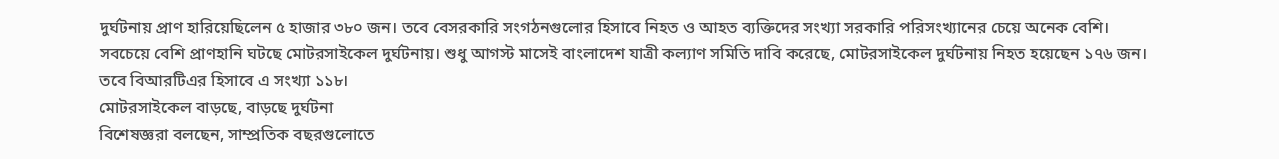দুর্ঘটনায় প্রাণ হারিয়েছিলেন ৫ হাজার ৩৮০ জন। তবে বেসরকারি সংগঠনগুলোর হিসাবে নিহত ও আহত ব্যক্তিদের সংখ্যা সরকারি পরিসংখ্যানের চেয়ে অনেক বেশি।
সবচেয়ে বেশি প্রাণহানি ঘটছে মোটরসাইকেল দুর্ঘটনায়। শুধু আগস্ট মাসেই বাংলাদেশ যাত্রী কল্যাণ সমিতি দাবি করেছে, মোটরসাইকেল দুর্ঘটনায় নিহত হয়েছেন ১৭৬ জন। তবে বিআরটিএর হিসাবে এ সংখ্যা ১১৮।
মোটরসাইকেল বাড়ছে, বাড়ছে দুর্ঘটনা
বিশেষজ্ঞরা বলছেন, সাম্প্রতিক বছরগুলোতে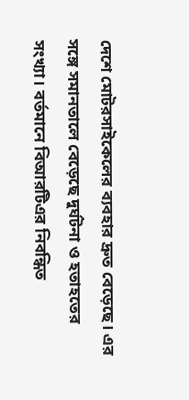দেশে মোটরসাইকেলের ব্যবহার দ্রুত বেড়েছে। এর সঙ্গে সমানতালে বেড়েছে দুর্ঘটনা ও হতাহতের সংখ্যা। বর্তমানে বিআরটিএর নিবন্ধিত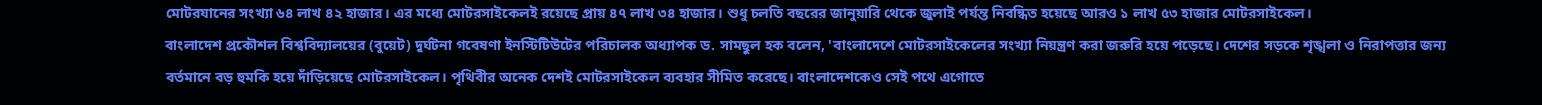মোটরযানের সংখ্যা ৬৪ লাখ ৪২ হাজার। এর মধ্যে মোটরসাইকেলই রয়েছে প্রায় ৪৭ লাখ ৩৪ হাজার। শুধু চলতি বছরের জানুয়ারি থেকে জুলাই পর্যন্ত নিবন্ধিত হয়েছে আরও ১ লাখ ৫৩ হাজার মোটরসাইকেল।
বাংলাদেশ প্রকৌশল বিশ্ববিদ্যালয়ের (বুয়েট) দুর্ঘটনা গবেষণা ইনস্টিটিউটের পরিচালক অধ্যাপক ড. সামছুল হক বলেন, 'বাংলাদেশে মোটরসাইকেলের সংখ্যা নিয়ন্ত্রণ করা জরুরি হয়ে পড়েছে। দেশের সড়কে শৃঙ্খলা ও নিরাপত্তার জন্য বর্তমানে বড় হুমকি হয়ে দাঁড়িয়েছে মোটরসাইকেল। পৃথিবীর অনেক দেশই মোটরসাইকেল ব্যবহার সীমিত করেছে। বাংলাদেশকেও সেই পথে এগোতে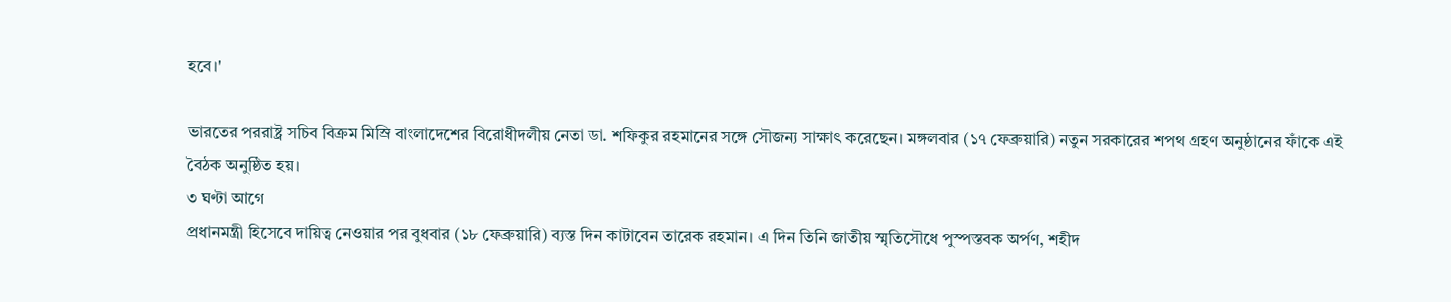হবে।'

ভারতের পররাষ্ট্র সচিব বিক্রম মিস্রি বাংলাদেশের বিরোধীদলীয় নেতা ডা. শফিকুর রহমানের সঙ্গে সৌজন্য সাক্ষাৎ করেছেন। মঙ্গলবার (১৭ ফেব্রুয়ারি) নতুন সরকারের শপথ গ্রহণ অনুষ্ঠানের ফাঁকে এই বৈঠক অনুষ্ঠিত হয়।
৩ ঘণ্টা আগে
প্রধানমন্ত্রী হিসেবে দায়িত্ব নেওয়ার পর বুধবার (১৮ ফেব্রুয়ারি) ব্যস্ত দিন কাটাবেন তারেক রহমান। এ দিন তিনি জাতীয় স্মৃতিসৌধে পুস্পস্তবক অর্পণ, শহীদ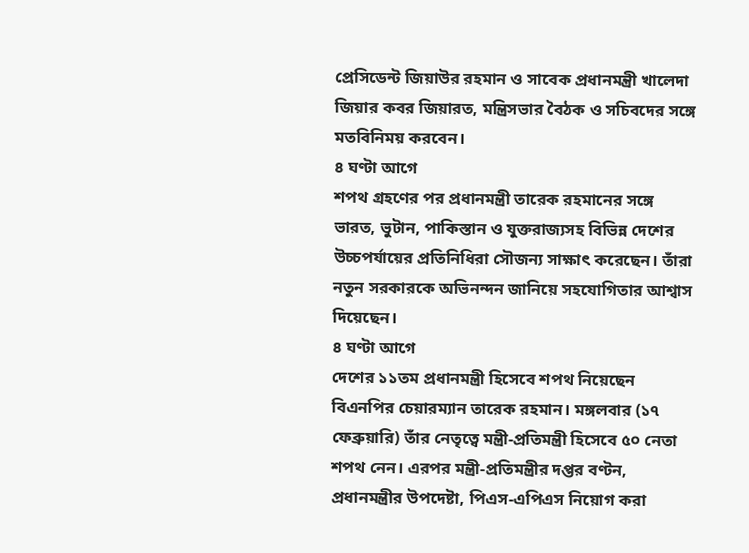প্রেসিডেন্ট জিয়াউর রহমান ও সাবেক প্রধানমন্ত্রী খালেদা জিয়ার কবর জিয়ারত, মন্ত্রিসভার বৈঠক ও সচিবদের সঙ্গে মতবিনিময় করবেন।
৪ ঘণ্টা আগে
শপথ গ্রহণের পর প্রধানমন্ত্রী তারেক রহমানের সঙ্গে ভারত, ভুটান, পাকিস্তান ও যুক্তরাজ্যসহ বিভিন্ন দেশের উচ্চপর্যায়ের প্রতিনিধিরা সৌজন্য সাক্ষাৎ করেছেন। তাঁরা নতুন সরকারকে অভিনন্দন জানিয়ে সহযোগিতার আশ্বাস দিয়েছেন।
৪ ঘণ্টা আগে
দেশের ১১তম প্রধানমন্ত্রী হিসেবে শপথ নিয়েছেন বিএনপির চেয়ারম্যান তারেক রহমান। মঙ্গলবার (১৭ ফেব্রুয়ারি) তাঁর নেতৃত্বে মন্ত্রী-প্রতিমন্ত্রী হিসেবে ৫০ নেতা শপথ নেন। এরপর মন্ত্রী-প্রতিমন্ত্রীর দপ্তর বণ্টন, প্রধানমন্ত্রীর উপদেষ্টা, পিএস-এপিএস নিয়োগ করা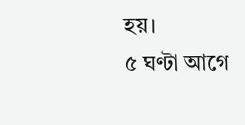হয়।
৫ ঘণ্টা আগে